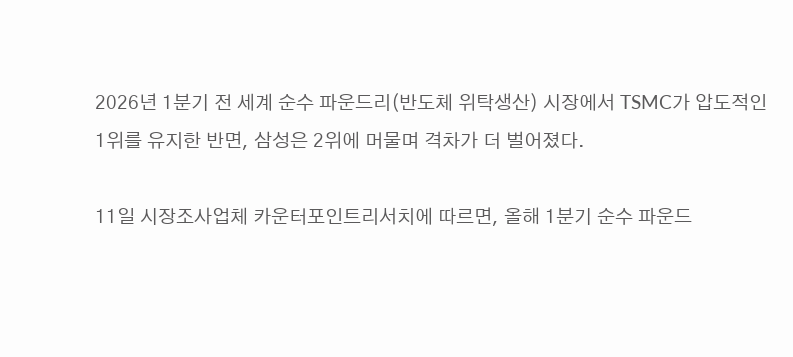2026년 1분기 전 세계 순수 파운드리(반도체 위탁생산) 시장에서 TSMC가 압도적인 1위를 유지한 반면, 삼성은 2위에 머물며 격차가 더 벌어졌다.

11일 시장조사업체 카운터포인트리서치에 따르면, 올해 1분기 순수 파운드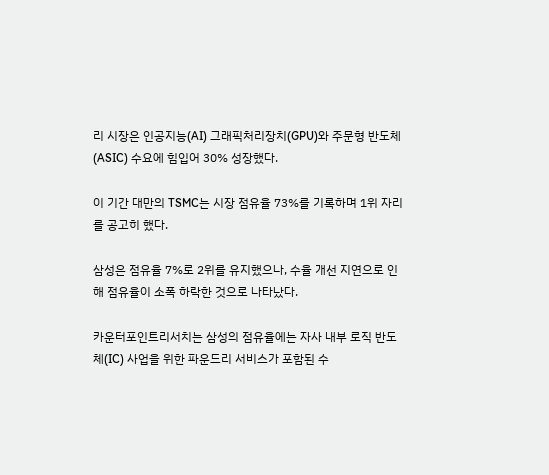리 시장은 인공지능(AI) 그래픽처리장치(GPU)와 주문형 반도체(ASIC) 수요에 힘입어 30% 성장했다.

이 기간 대만의 TSMC는 시장 점유율 73%를 기록하며 1위 자리를 공고히 했다.

삼성은 점유율 7%로 2위를 유지했으나, 수율 개선 지연으로 인해 점유율이 소폭 하락한 것으로 나타났다.

카운터포인트리서치는 삼성의 점유율에는 자사 내부 로직 반도체(IC) 사업을 위한 파운드리 서비스가 포함된 수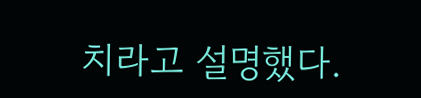치라고 설명했다.